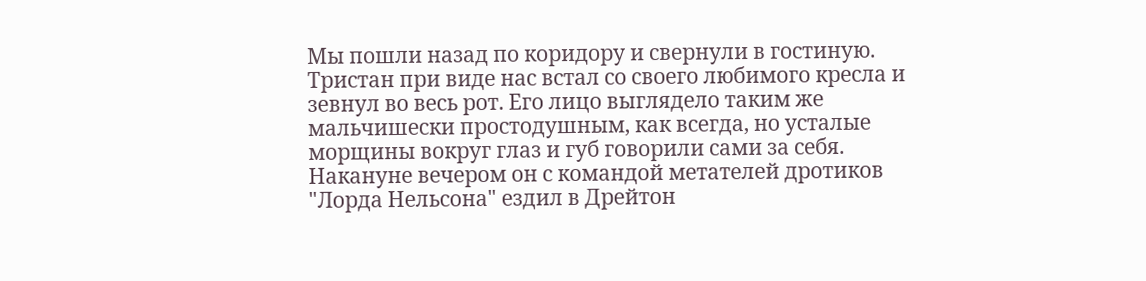Мы пошли назад по коридору и свернули в гостиную. Тристан при виде нас встал со своего любимого кресла и зевнул во весь рот. Его лицо выглядело таким же мальчишески простодушным, как всегда, но усталые морщины вокруг глаз и губ говорили сами за себя. Накануне вечером он с командой метателей дротиков "Лорда Нельсона" ездил в Дрейтон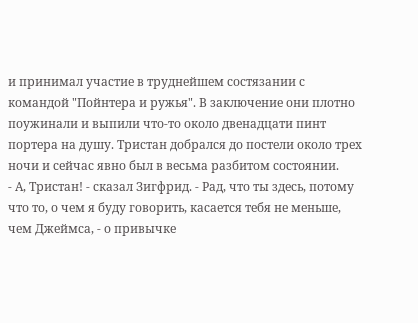и принимал участие в труднейшем состязании с командой "Пойнтера и ружья". В заключение они плотно поужинали и выпили что-то около двенадцати пинт портера на душу. Тристан добрался до постели около трех ночи и сейчас явно был в весьма разбитом состоянии.
- А, Тристан! - сказал Зигфрид. - Рад, что ты здесь, потому что то, о чем я буду говорить, касается тебя не меньше, чем Джеймса, - о привычке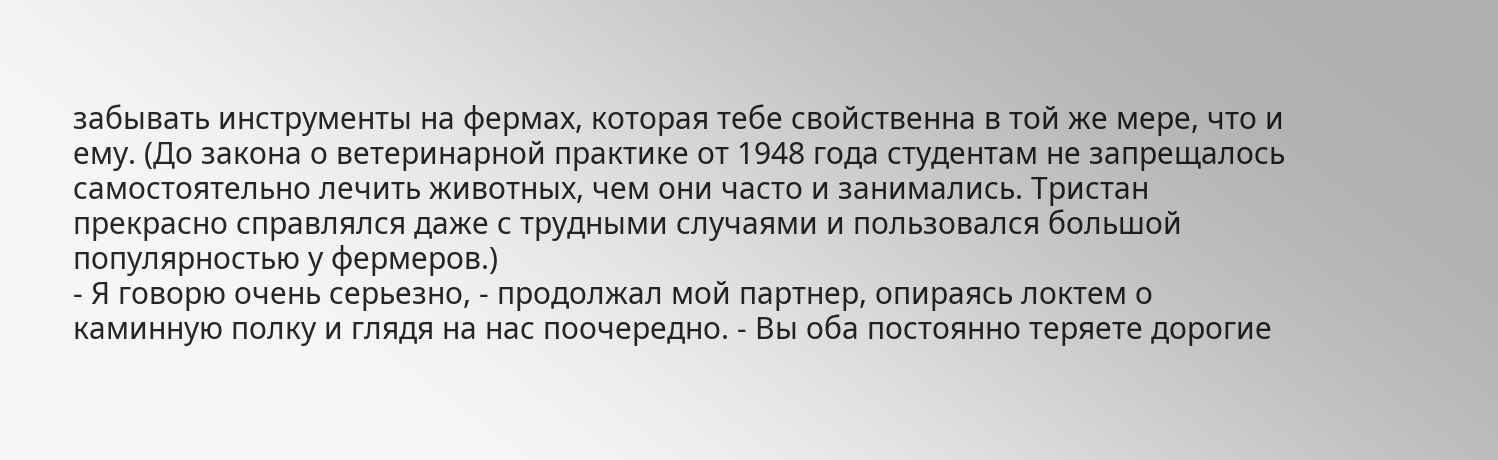забывать инструменты на фермах, которая тебе свойственна в той же мере, что и ему. (До закона о ветеринарной практике от 1948 года студентам не запрещалось самостоятельно лечить животных, чем они часто и занимались. Тристан прекрасно справлялся даже с трудными случаями и пользовался большой популярностью у фермеров.)
- Я говорю очень серьезно, - продолжал мой партнер, опираясь локтем о каминную полку и глядя на нас поочередно. - Вы оба постоянно теряете дорогие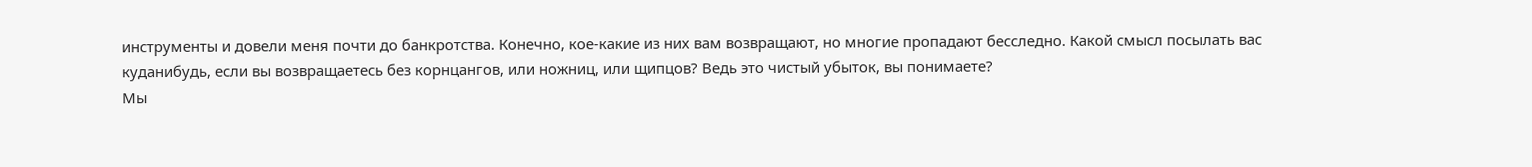инструменты и довели меня почти до банкротства. Конечно, кое-какие из них вам возвращают, но многие пропадают бесследно. Какой смысл посылать вас куданибудь, если вы возвращаетесь без корнцангов, или ножниц, или щипцов? Ведь это чистый убыток, вы понимаете?
Мы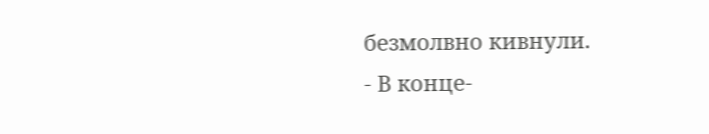безмолвно кивнули.
- В конце-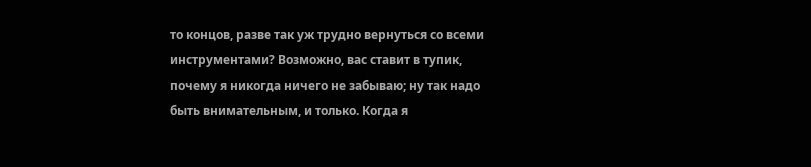то концов, разве так уж трудно вернуться со всеми инструментами? Возможно, вас ставит в тупик, почему я никогда ничего не забываю; ну так надо быть внимательным, и только. Когда я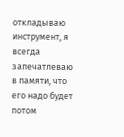откладываю инструмент, я всегда запечатлеваю в памяти, что его надо будет потом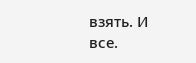взять. И все.